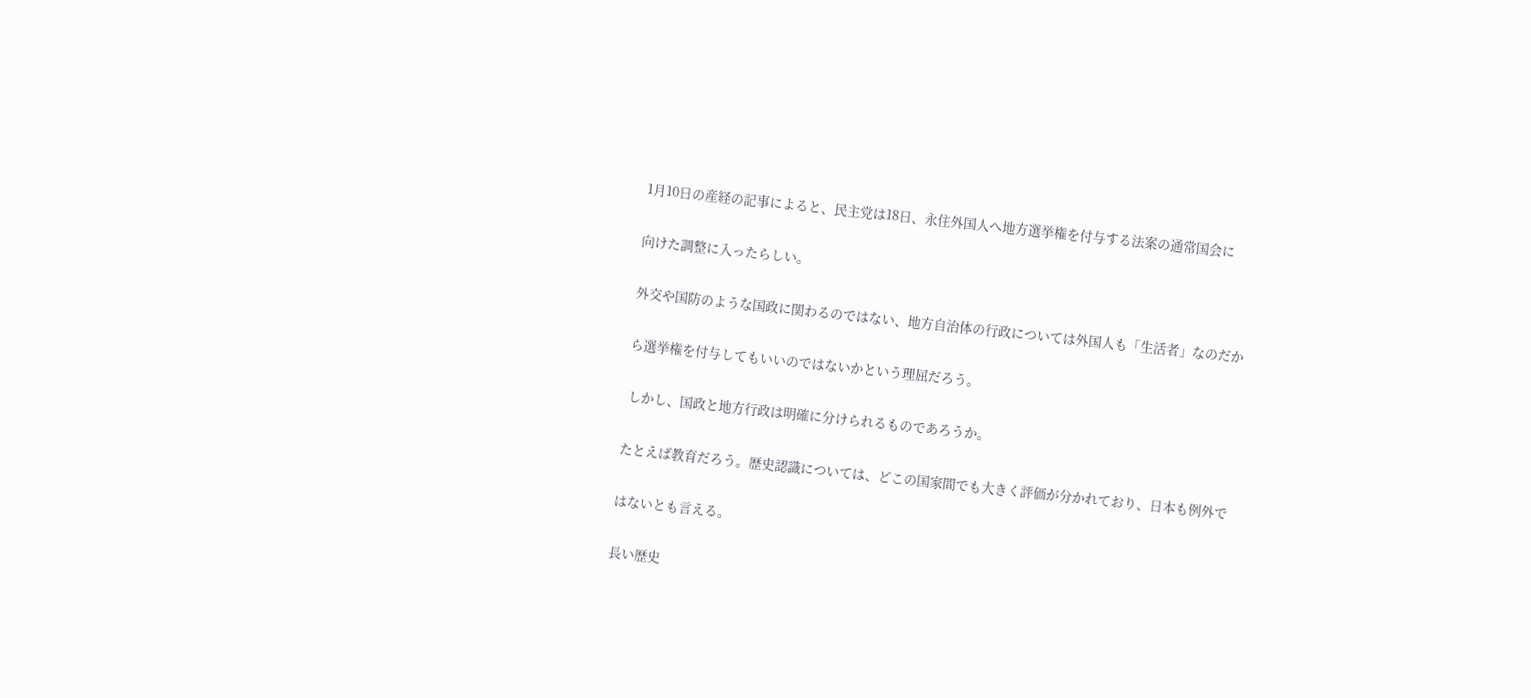1月10日の産経の記事によると、民主党は18日、永住外国人へ地方選挙権を付与する法案の通常国会に

向けた調整に入ったらしい。

外交や国防のような国政に関わるのではない、地方自治体の行政については外国人も「生活者」なのだか

ら選挙権を付与してもいいのではないかという理屈だろう。

 しかし、国政と地方行政は明確に分けられるものであろうか。

たとえば教育だろう。歴史認識については、どこの国家間でも大きく評価が分かれており、日本も例外で

はないとも言える。

長い歴史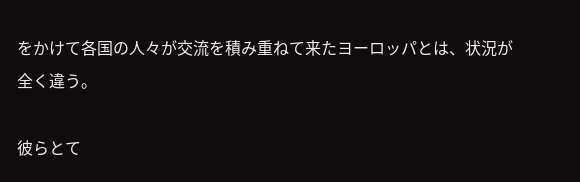をかけて各国の人々が交流を積み重ねて来たヨーロッパとは、状況が全く違う。

彼らとて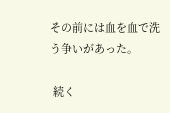その前には血を血で洗う争いがあった。

 続く